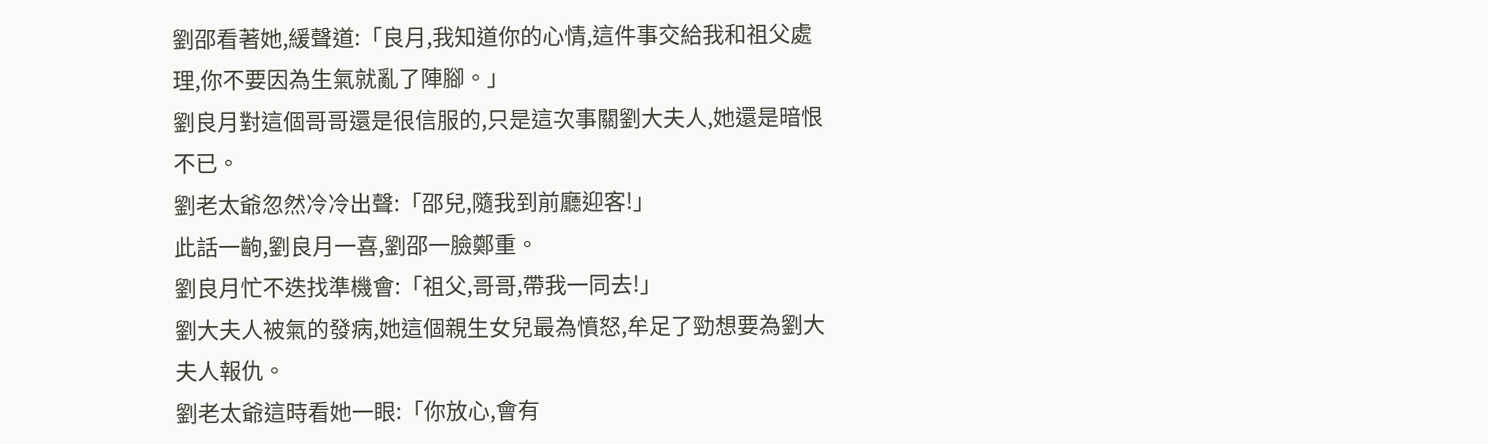劉邵看著她,緩聲道:「良月,我知道你的心情,這件事交給我和祖父處理,你不要因為生氣就亂了陣腳。」
劉良月對這個哥哥還是很信服的,只是這次事關劉大夫人,她還是暗恨不已。
劉老太爺忽然冷冷出聲:「邵兒,隨我到前廳迎客!」
此話一齣,劉良月一喜,劉邵一臉鄭重。
劉良月忙不迭找準機會:「祖父,哥哥,帶我一同去!」
劉大夫人被氣的發病,她這個親生女兒最為憤怒,牟足了勁想要為劉大夫人報仇。
劉老太爺這時看她一眼:「你放心,會有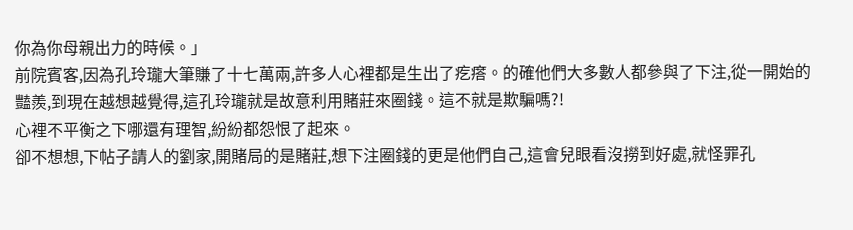你為你母親出力的時候。」
前院賓客,因為孔玲瓏大筆賺了十七萬兩,許多人心裡都是生出了疙瘩。的確他們大多數人都參與了下注,從一開始的豔羨,到現在越想越覺得,這孔玲瓏就是故意利用賭莊來圈錢。這不就是欺騙嗎?!
心裡不平衡之下哪還有理智,紛紛都怨恨了起來。
卻不想想,下帖子請人的劉家,開賭局的是賭莊,想下注圈錢的更是他們自己,這會兒眼看沒撈到好處,就怪罪孔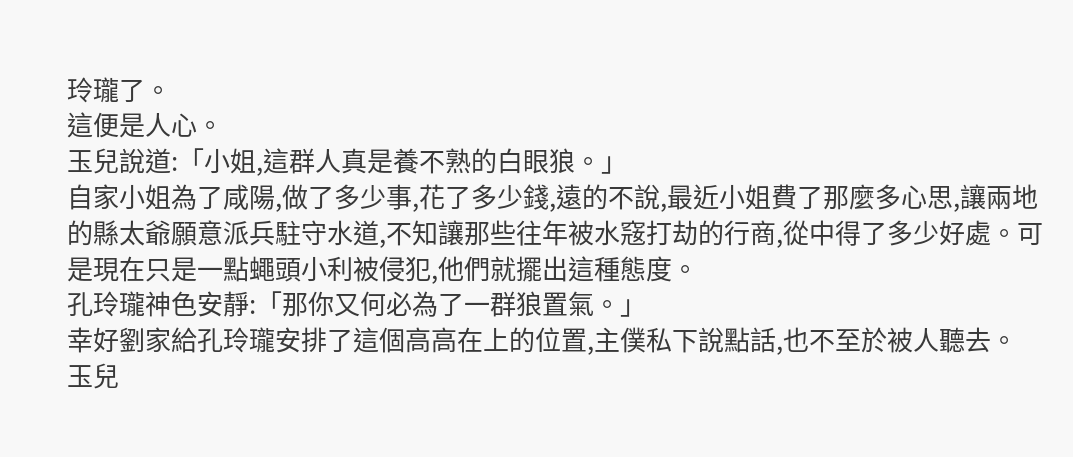玲瓏了。
這便是人心。
玉兒說道:「小姐,這群人真是養不熟的白眼狼。」
自家小姐為了咸陽,做了多少事,花了多少錢,遠的不說,最近小姐費了那麼多心思,讓兩地的縣太爺願意派兵駐守水道,不知讓那些往年被水窛打劫的行商,從中得了多少好處。可是現在只是一點蠅頭小利被侵犯,他們就擺出這種態度。
孔玲瓏神色安靜:「那你又何必為了一群狼置氣。」
幸好劉家給孔玲瓏安排了這個高高在上的位置,主僕私下說點話,也不至於被人聽去。
玉兒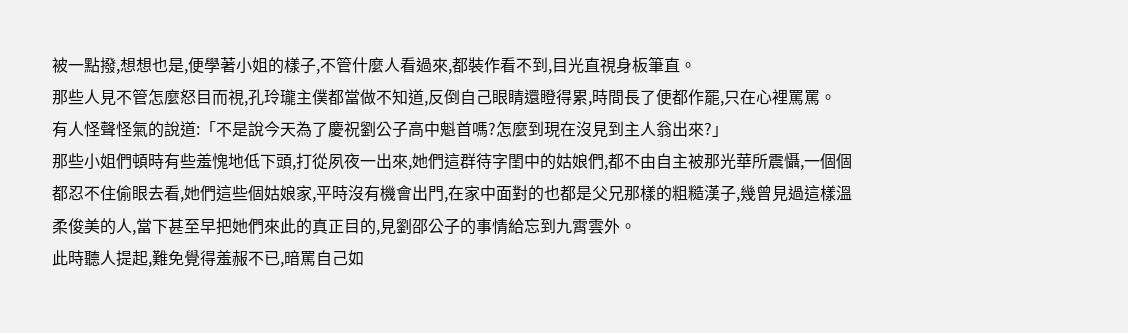被一點撥,想想也是,便學著小姐的樣子,不管什麼人看過來,都裝作看不到,目光直視身板筆直。
那些人見不管怎麼怒目而視,孔玲瓏主僕都當做不知道,反倒自己眼睛還瞪得累,時間長了便都作罷,只在心裡罵罵。
有人怪聲怪氣的說道:「不是說今天為了慶祝劉公子高中魁首嗎?怎麼到現在沒見到主人翁出來?」
那些小姐們頓時有些羞愧地低下頭,打從夙夜一出來,她們這群待字閨中的姑娘們,都不由自主被那光華所震懾,一個個都忍不住偷眼去看,她們這些個姑娘家,平時沒有機會出門,在家中面對的也都是父兄那樣的粗糙漢子,幾曾見過這樣溫柔俊美的人,當下甚至早把她們來此的真正目的,見劉邵公子的事情給忘到九霄雲外。
此時聽人提起,難免覺得羞赧不已,暗罵自己如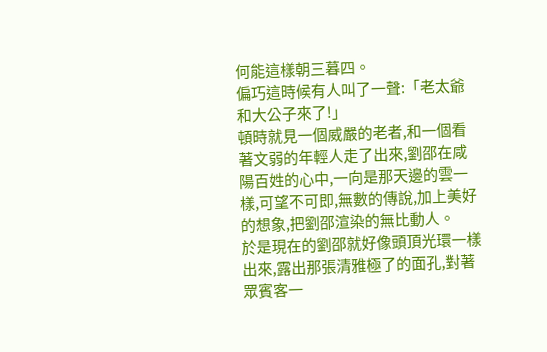何能這樣朝三暮四。
偏巧這時候有人叫了一聲:「老太爺和大公子來了!」
頓時就見一個威嚴的老者,和一個看著文弱的年輕人走了出來,劉邵在咸陽百姓的心中,一向是那天邊的雲一樣,可望不可即,無數的傳說,加上美好的想象,把劉邵渲染的無比動人。
於是現在的劉邵就好像頭頂光環一樣出來,露出那張清雅極了的面孔,對著眾賓客一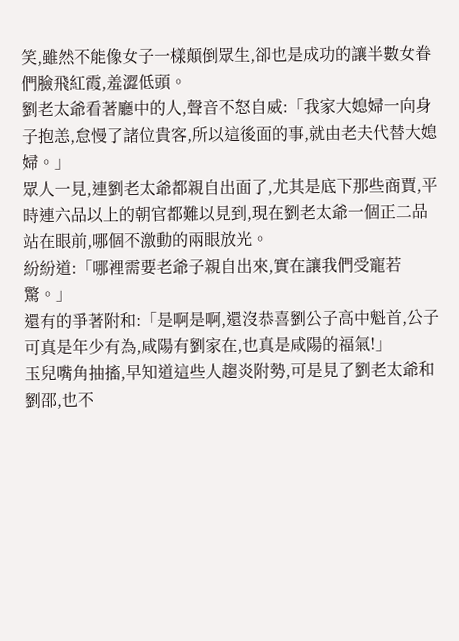笑,雖然不能像女子一樣顛倒眾生,卻也是成功的讓半數女眷們臉飛紅霞,羞澀低頭。
劉老太爺看著廳中的人,聲音不怒自威:「我家大媳婦一向身子抱恙,怠慢了諸位貴客,所以這後面的事,就由老夫代替大媳婦。」
眾人一見,連劉老太爺都親自出面了,尤其是底下那些商賈,平時連六品以上的朝官都難以見到,現在劉老太爺一個正二品站在眼前,哪個不激動的兩眼放光。
紛紛道:「哪裡需要老爺子親自出來,實在讓我們受寵若驚。」
還有的爭著附和:「是啊是啊,還沒恭喜劉公子高中魁首,公子可真是年少有為,咸陽有劉家在,也真是咸陽的福氣!」
玉兒嘴角抽搐,早知道這些人趨炎附勢,可是見了劉老太爺和劉邵,也不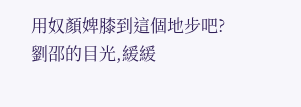用奴顏婢膝到這個地步吧?
劉邵的目光,緩緩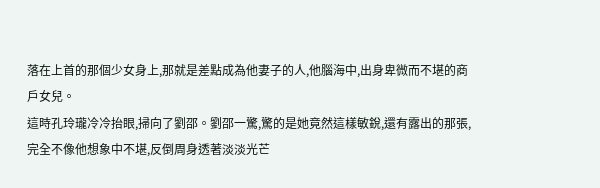落在上首的那個少女身上,那就是差點成為他妻子的人,他腦海中,出身卑微而不堪的商戶女兒。
這時孔玲瓏冷冷抬眼,掃向了劉邵。劉邵一驚,驚的是她竟然這樣敏銳,還有露出的那張,完全不像他想象中不堪,反倒周身透著淡淡光芒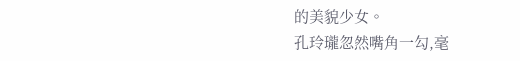的美貌少女。
孔玲瓏忽然嘴角一勾,毫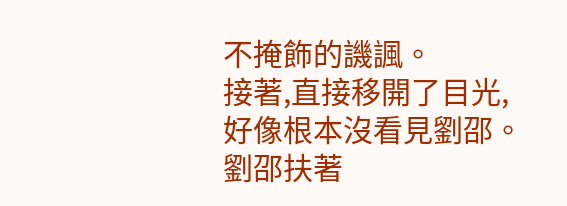不掩飾的譏諷。
接著,直接移開了目光,好像根本沒看見劉邵。
劉邵扶著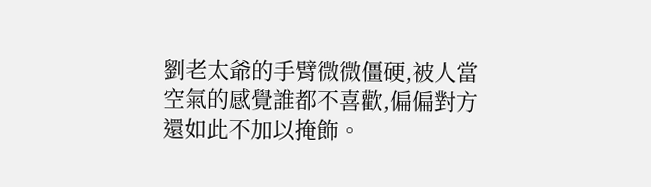劉老太爺的手臂微微僵硬,被人當空氣的感覺誰都不喜歡,偏偏對方還如此不加以掩飾。